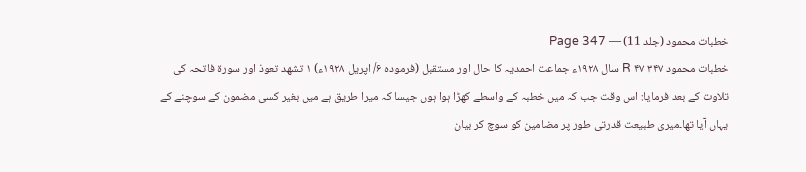خطبات محمود (جلد 11) — Page 347
خطبات محمود ۳۴۷ ۴۷ R سال ۱۹۲۸ء جماعت احمدیہ کا حال اور مستقبل (فرموده ۶/ اپریل ۱۹۲۸ء) ۱ تشهد تعوذ اور سورۃ فاتحہ کی تلاوت کے بعد فرمایا: اس وقت جب کہ میں خطبہ کے واسطے کھڑا ہوا ہوں جیسا کہ میرا طریق ہے میں بغیر کسی مضمون کے سوچنے کے یہاں آیا تھا۔میری طبیعت قدرتی طور پر مضامین کو سوچ کر بیان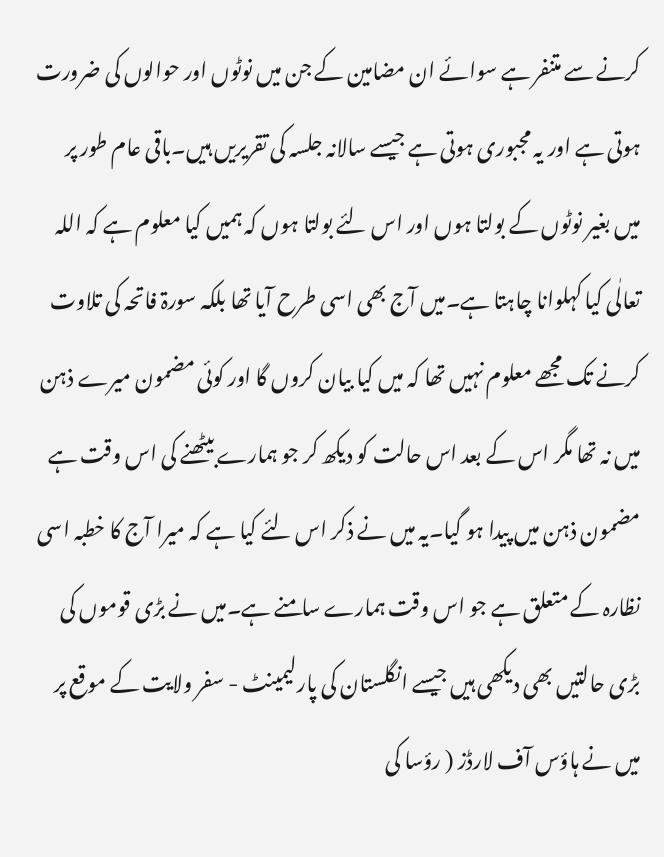کرنے سے متنفر ہے سوائے ان مضامین کے جن میں نوٹوں اور حوالوں کی ضرورت ہوتی ہے اور یہ مجبوری ہوتی ہے جیسے سالانہ جلسہ کی تقریریں ہیں۔باقی عام طور پر میں بغیر نوٹوں کے بولتا ہوں اور اس لئے بولتا ہوں کہ ہمیں کیا معلوم ہے کہ اللہ تعالٰی کیا کہلوانا چاہتا ہے۔میں آج بھی اسی طرح آیا تھا بلکہ سورۃ فاتحہ کی تلاوت کرنے تک مجھے معلوم نہیں تھا کہ میں کیا بیان کروں گا اور کوئی مضمون میرے ذہن میں نہ تھا مگر اس کے بعد اس حالت کو دیکھ کر جو ہمارے بیٹھنے کی اس وقت ہے مضمون ذہن میں پیدا ہو گیا۔یہ میں نے ذکر اس لئے کیا ہے کہ میرا آج کا خطبہ اسی نظارہ کے متعلق ہے جو اس وقت ہمارے سامنے ہے۔میں نے بڑی قوموں کی بڑی حالتیں بھی دیکھی ہیں جیسے انگلستان کی پارلیمینٹ - سفر ولایت کے موقع پر میں نے ہاؤس آف لارڈز ( رؤسا کی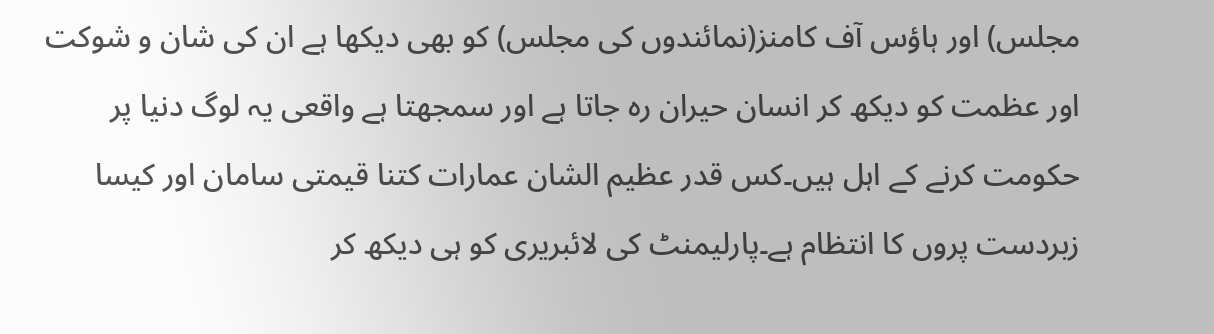مجلس) اور ہاؤس آف کامنز(نمائندوں کی مجلس) کو بھی دیکھا ہے ان کی شان و شوکت اور عظمت کو دیکھ کر انسان حیران رہ جاتا ہے اور سمجھتا ہے واقعی یہ لوگ دنیا پر حکومت کرنے کے اہل ہیں۔کس قدر عظیم الشان عمارات کتنا قیمتی سامان اور کیسا زبردست پروں کا انتظام ہے۔پارلیمنٹ کی لائبریری کو ہی دیکھ کر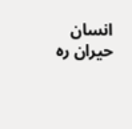انسان حیران رہ